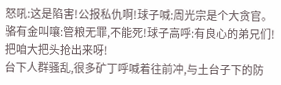怒吼:这是陷害!公报私仇啊!球子喊:周光宗是个大贪官。骆有金叫嚷:管粮无罪,不能死!球子高呼:有良心的弟兄们!把咱大把头抢出来呀!
台下人群骚乱,很多矿丁呼喊着往前冲,与土台子下的防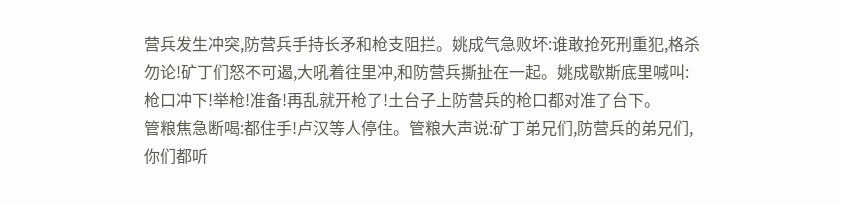营兵发生冲突,防营兵手持长矛和枪支阻拦。姚成气急败坏:谁敢抢死刑重犯,格杀勿论!矿丁们怒不可遏,大吼着往里冲,和防营兵撕扯在一起。姚成歇斯底里喊叫:枪口冲下!举枪!准备!再乱就开枪了!土台子上防营兵的枪口都对准了台下。
管粮焦急断喝:都住手!卢汉等人停住。管粮大声说:矿丁弟兄们,防营兵的弟兄们,你们都听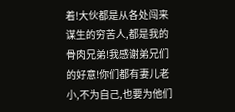着!大伙都是从各处闯来谋生的穷苦人,都是我的骨肉兄弟!我感谢弟兄们的好意!你们都有妻儿老小,不为自己,也要为他们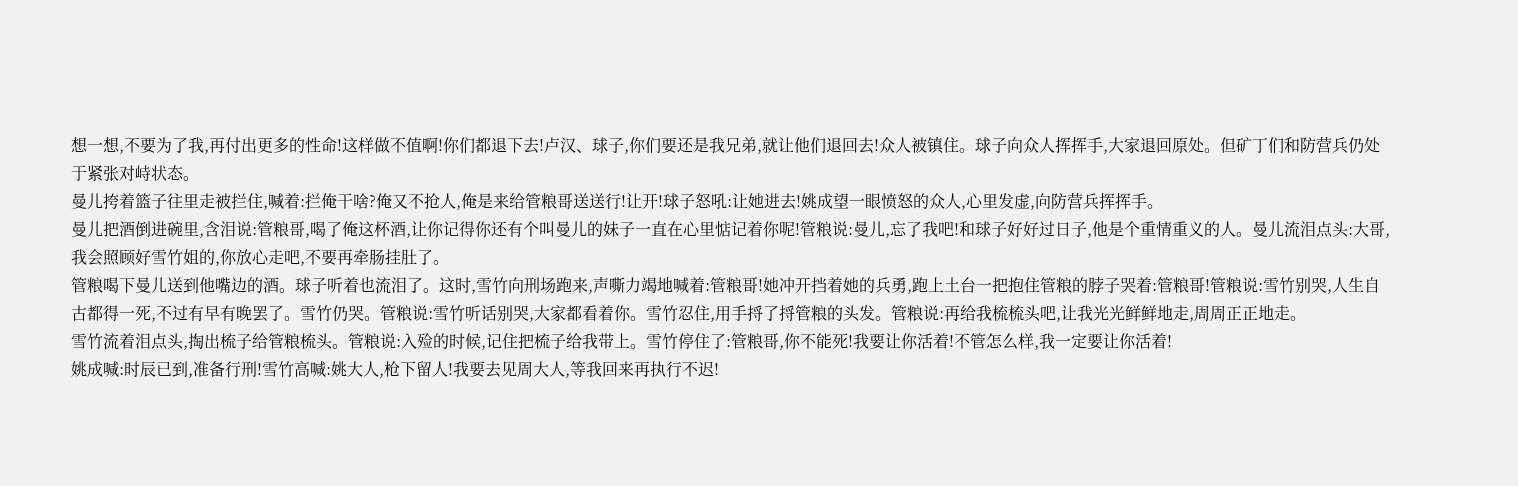想一想,不要为了我,再付出更多的性命!这样做不值啊!你们都退下去!卢汉、球子,你们要还是我兄弟,就让他们退回去!众人被镇住。球子向众人挥挥手,大家退回原处。但矿丁们和防营兵仍处于紧张对峙状态。
曼儿挎着篮子往里走被拦住,喊着:拦俺干啥?俺又不抢人,俺是来给管粮哥送送行!让开!球子怒吼:让她进去!姚成望一眼愤怒的众人,心里发虚,向防营兵挥挥手。
曼儿把酒倒进碗里,含泪说:管粮哥,喝了俺这杯酒,让你记得你还有个叫曼儿的妹子一直在心里惦记着你呢!管粮说:曼儿,忘了我吧!和球子好好过日子,他是个重情重义的人。曼儿流泪点头:大哥,我会照顾好雪竹姐的,你放心走吧,不要再牵肠挂肚了。
管粮喝下曼儿送到他嘴边的酒。球子听着也流泪了。这时,雪竹向刑场跑来,声嘶力竭地喊着:管粮哥!她冲开挡着她的兵勇,跑上土台一把抱住管粮的脖子哭着:管粮哥!管粮说:雪竹别哭,人生自古都得一死,不过有早有晚罢了。雪竹仍哭。管粮说:雪竹听话别哭,大家都看着你。雪竹忍住,用手捋了捋管粮的头发。管粮说:再给我梳梳头吧,让我光光鲜鲜地走,周周正正地走。
雪竹流着泪点头,掏出梳子给管粮梳头。管粮说:入殓的时候,记住把梳子给我带上。雪竹停住了:管粮哥,你不能死!我要让你活着!不管怎么样,我一定要让你活着!
姚成喊:时辰已到,准备行刑!雪竹高喊:姚大人,枪下留人!我要去见周大人,等我回来再执行不迟!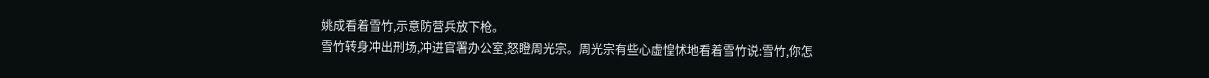姚成看着雪竹,示意防营兵放下枪。
雪竹转身冲出刑场,冲进官署办公室,怒瞪周光宗。周光宗有些心虚惶怵地看着雪竹说:雪竹,你怎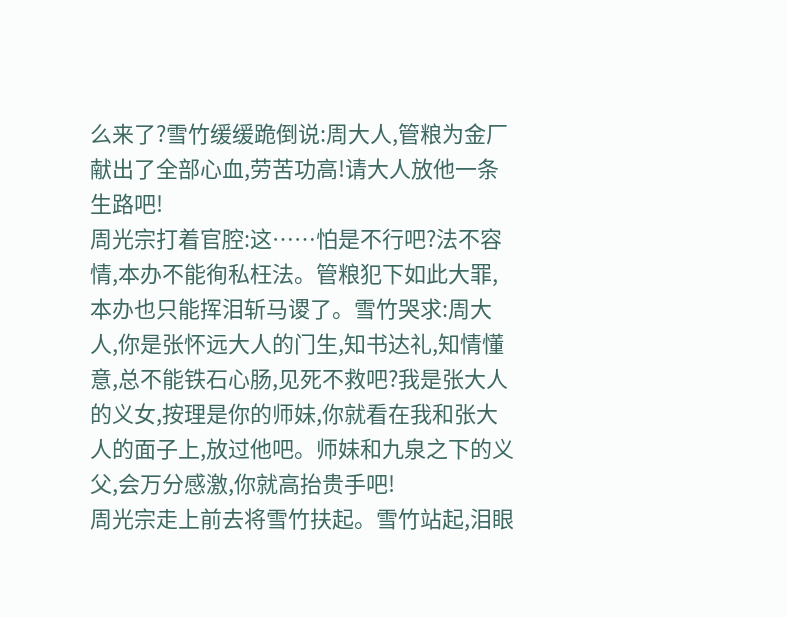么来了?雪竹缓缓跪倒说:周大人,管粮为金厂献出了全部心血,劳苦功高!请大人放他一条生路吧!
周光宗打着官腔:这……怕是不行吧?法不容情,本办不能徇私枉法。管粮犯下如此大罪,本办也只能挥泪斩马谡了。雪竹哭求:周大人,你是张怀远大人的门生,知书达礼,知情懂意,总不能铁石心肠,见死不救吧?我是张大人的义女,按理是你的师妹,你就看在我和张大人的面子上,放过他吧。师妹和九泉之下的义父,会万分感激,你就高抬贵手吧!
周光宗走上前去将雪竹扶起。雪竹站起,泪眼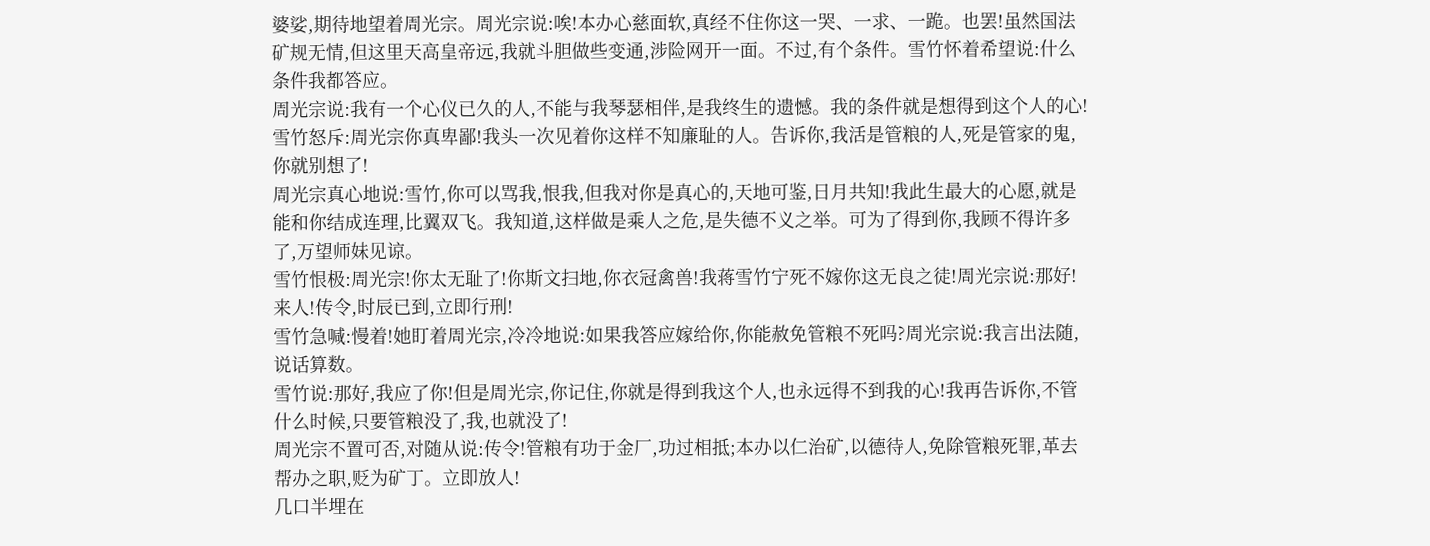婆娑,期待地望着周光宗。周光宗说:唉!本办心慈面软,真经不住你这一哭、一求、一跪。也罢!虽然国法矿规无情,但这里天高皇帝远,我就斗胆做些变通,涉险网开一面。不过,有个条件。雪竹怀着希望说:什么条件我都答应。
周光宗说:我有一个心仪已久的人,不能与我琴瑟相伴,是我终生的遗憾。我的条件就是想得到这个人的心!雪竹怒斥:周光宗你真卑鄙!我头一次见着你这样不知廉耻的人。告诉你,我活是管粮的人,死是管家的鬼,你就别想了!
周光宗真心地说:雪竹,你可以骂我,恨我,但我对你是真心的,天地可鉴,日月共知!我此生最大的心愿,就是能和你结成连理,比翼双飞。我知道,这样做是乘人之危,是失德不义之举。可为了得到你,我顾不得许多了,万望师妹见谅。
雪竹恨极:周光宗!你太无耻了!你斯文扫地,你衣冠禽兽!我蒋雪竹宁死不嫁你这无良之徒!周光宗说:那好!来人!传令,时辰已到,立即行刑!
雪竹急喊:慢着!她盯着周光宗,冷冷地说:如果我答应嫁给你,你能赦免管粮不死吗?周光宗说:我言出法随,说话算数。
雪竹说:那好,我应了你!但是周光宗,你记住,你就是得到我这个人,也永远得不到我的心!我再告诉你,不管什么时候,只要管粮没了,我,也就没了!
周光宗不置可否,对随从说:传令!管粮有功于金厂,功过相抵;本办以仁治矿,以德待人,免除管粮死罪,革去帮办之职,贬为矿丁。立即放人!
几口半埋在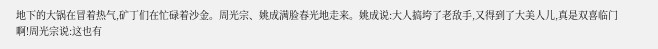地下的大锅在冒着热气,矿丁们在忙碌着沙金。周光宗、姚成满脸春光地走来。姚成说:大人搞垮了老敌手,又得到了大美人儿,真是双喜临门啊!周光宗说:这也有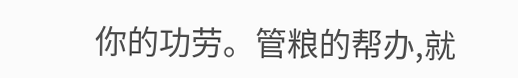你的功劳。管粮的帮办,就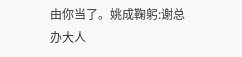由你当了。姚成鞠躬:谢总办大人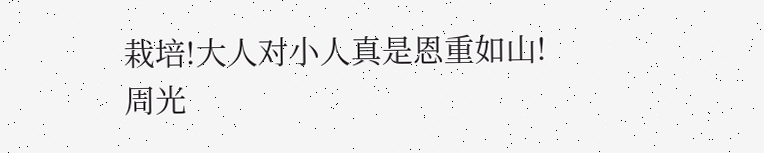栽培!大人对小人真是恩重如山!周光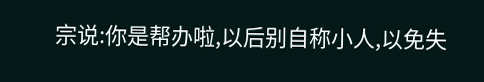宗说:你是帮办啦,以后别自称小人,以免失